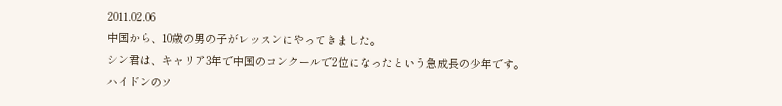2011.02.06
中国から、10歳の男の子がレッスンにやってきました。
シン君は、キャリア3年で中国のコンクールで2位になったという急成長の少年です。
ハイドンのソ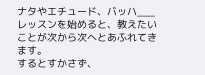ナタやエチュード、バッハ___
レッスンを始めると、教えたいことが次から次へとあふれてきます。
するとすかさず、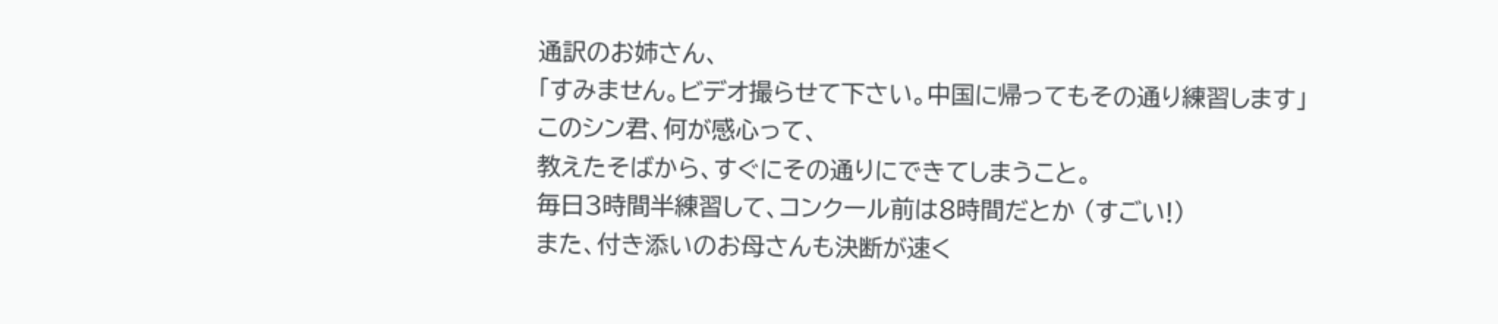通訳のお姉さん、
「すみません。ビデオ撮らせて下さい。中国に帰ってもその通り練習します」
このシン君、何が感心って、
教えたそばから、すぐにその通りにできてしまうこと。
毎日3時間半練習して、コンクール前は8時間だとか (すごい!)
また、付き添いのお母さんも決断が速く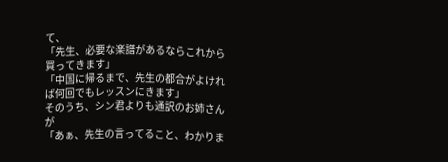て、
「先生、必要な楽譜があるならこれから買ってきます」
「中国に帰るまで、先生の都合がよければ何回でもレッスンにきます」
そのうち、シン君よりも通訳のお姉さんが
「あぁ、先生の言ってること、わかりま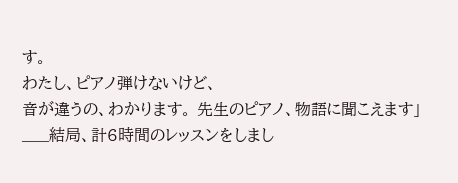す。
わたし、ピアノ弾けないけど、
音が違うの、わかります。 先生のピアノ、物語に聞こえます」
___結局、計6時間のレッスンをしまし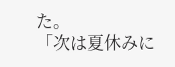た。
「次は夏休みに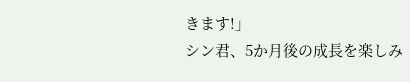きます!」
シン君、5か月後の成長を楽しみ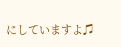にしていますよ♫